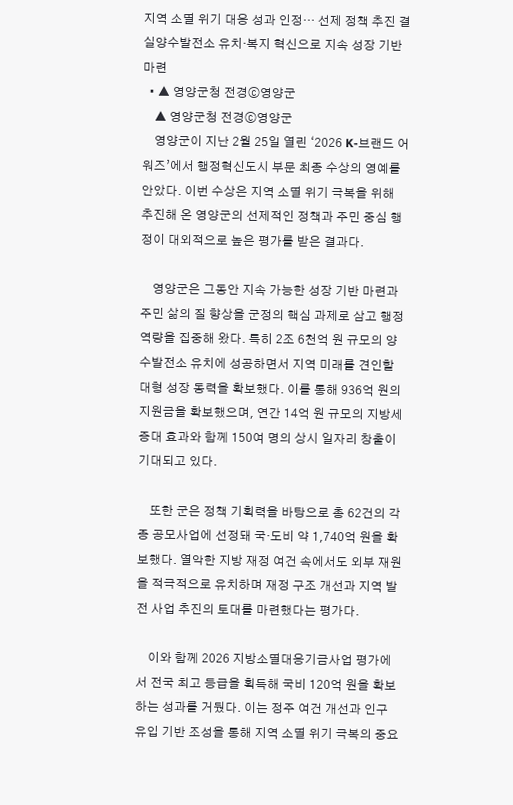지역 소멸 위기 대응 성과 인정… 선제 정책 추진 결실양수발전소 유치·복지 혁신으로 지속 성장 기반 마련
  • ▲ 영양군청 전경ⓒ영양군
    ▲ 영양군청 전경ⓒ영양군
    영양군이 지난 2월 25일 열린 ‘2026 K-브랜드 어워즈’에서 행정혁신도시 부문 최종 수상의 영예를 안았다. 이번 수상은 지역 소멸 위기 극복을 위해 추진해 온 영양군의 선제적인 정책과 주민 중심 행정이 대외적으로 높은 평가를 받은 결과다.

    영양군은 그동안 지속 가능한 성장 기반 마련과 주민 삶의 질 향상을 군정의 핵심 과제로 삼고 행정 역량을 집중해 왔다. 특히 2조 6천억 원 규모의 양수발전소 유치에 성공하면서 지역 미래를 견인할 대형 성장 동력을 확보했다. 이를 통해 936억 원의 지원금을 확보했으며, 연간 14억 원 규모의 지방세 증대 효과와 함께 150여 명의 상시 일자리 창출이 기대되고 있다.

    또한 군은 정책 기획력을 바탕으로 총 62건의 각종 공모사업에 선정돼 국·도비 약 1,740억 원을 확보했다. 열악한 지방 재정 여건 속에서도 외부 재원을 적극적으로 유치하며 재정 구조 개선과 지역 발전 사업 추진의 토대를 마련했다는 평가다.

    이와 함께 2026 지방소멸대응기금사업 평가에서 전국 최고 등급을 획득해 국비 120억 원을 확보하는 성과를 거뒀다. 이는 정주 여건 개선과 인구 유입 기반 조성을 통해 지역 소멸 위기 극복의 중요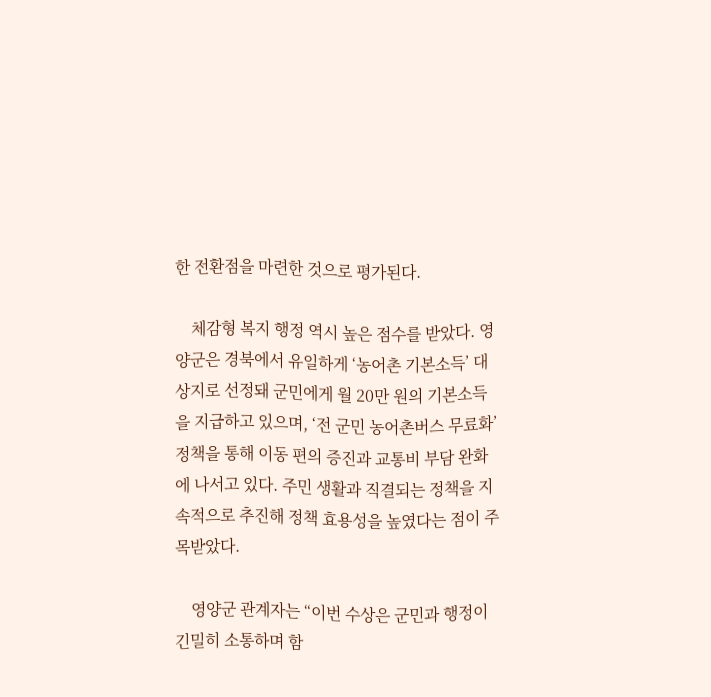한 전환점을 마련한 것으로 평가된다.

    체감형 복지 행정 역시 높은 점수를 받았다. 영양군은 경북에서 유일하게 ‘농어촌 기본소득’ 대상지로 선정돼 군민에게 월 20만 원의 기본소득을 지급하고 있으며, ‘전 군민 농어촌버스 무료화’ 정책을 통해 이동 편의 증진과 교통비 부담 완화에 나서고 있다. 주민 생활과 직결되는 정책을 지속적으로 추진해 정책 효용성을 높였다는 점이 주목받았다.

    영양군 관계자는 “이번 수상은 군민과 행정이 긴밀히 소통하며 함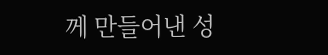께 만들어낸 성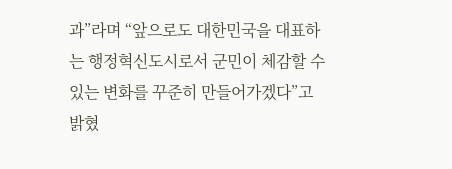과”라며 “앞으로도 대한민국을 대표하는 행정혁신도시로서 군민이 체감할 수 있는 변화를 꾸준히 만들어가겠다”고 밝혔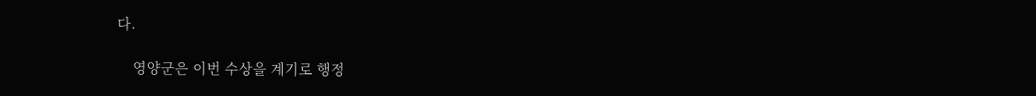다.

    영양군은 이번 수상을 계기로 행정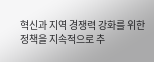혁신과 지역 경쟁력 강화를 위한 정책을 지속적으로 추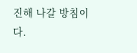진해 나갈 방침이다.